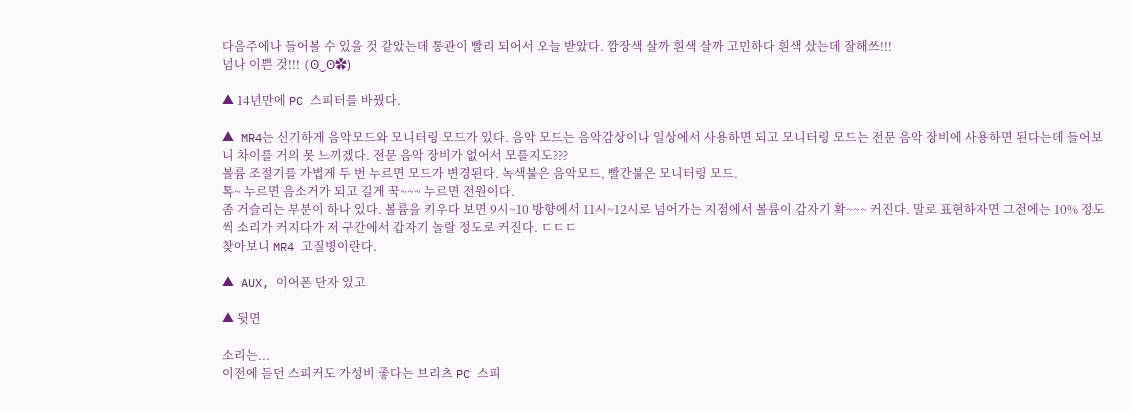다음주에나 들어볼 수 있을 것 같았는데 통관이 빨리 되어서 오늘 받았다. 깜장색 살까 흰색 살까 고민하다 흰색 샀는데 잘해쓰!!!
넘나 이쁜 것!!! (ʘ‿ʘ✿)

▲ 14년만에 PC 스피터를 바꿨다.

▲ MR4는 신기하게 음악모드와 모니터링 모드가 있다. 음악 모드는 음악감상이나 일상에서 사용하면 되고 모니터링 모드는 전문 음악 장비에 사용하면 된다는데 들어보니 차이를 거의 못 느끼겠다. 전문 음악 장비가 없어서 모를지도???
볼륨 조절기를 가볍게 두 번 누르면 모드가 변경된다. 녹색불은 음악모드, 빨간불은 모니터링 모드.
톡~ 누르면 음소거가 되고 길게 꾹~~~ 누르면 전원이다.
좀 거슬리는 부분이 하나 있다. 볼륨을 키우다 보면 9시~10 방향에서 11시~12시로 넘어가는 지점에서 볼륨이 감자기 확~~~ 커진다. 말로 표현하자면 그전에는 10% 정도씩 소리가 커지다가 저 구간에서 갑자기 놀랄 정도로 커진다. ㄷㄷㄷ
찾아보니 MR4 고질병이란다.

▲ AUX, 이어폰 단자 있고

▲ 뒷면

소리는...
이전에 듣던 스피커도 가성비 좋다는 브리츠 PC 스피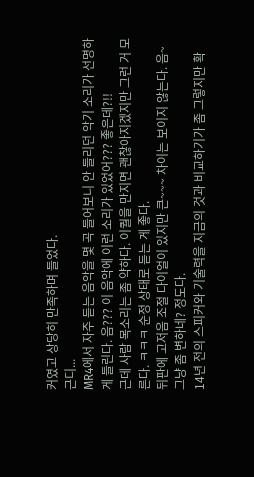커였고 상당히 만족하며 들었다.
근디...
MR4에서 자주 듣는 음악을 몇 곡 들어보니 안 들리던 악기 소리가 선명하게 들린다. 음??? 이 음악에 이런 소리가 있었어??? 좋은데?!!
근데 사람 목소리는 좀 약하다. 이퀄을 만지면 괜찮아지겠지만 그런 거 모른다. ㅋㅋㅋ 순정 상태로 듣는 게 좋다.
뒤판에 고저음 조절 다이얼이 있지만 큰~~~ 차이는 보이지 않는다. 음~ 그냥 좀 변하네? 정도다.
14년 전의 스피커와 기술력을 지금의 것과 비교하기가 좀 그렇지만 확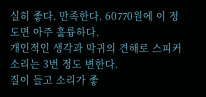실히 좋다. 만족한다. 60770원에 이 정도면 아주 훌륭하다.
개인적인 생각과 막귀의 견해로 스피커 소리는 3번 정도 변한다.
질이 들고 소리가 좋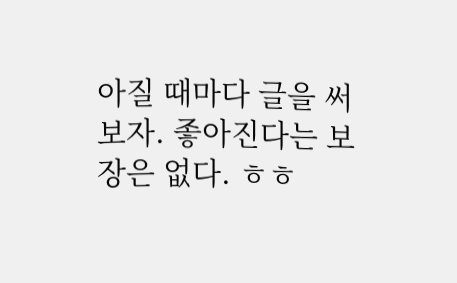아질 때마다 글을 써보자. 좋아진다는 보장은 없다. ㅎㅎ